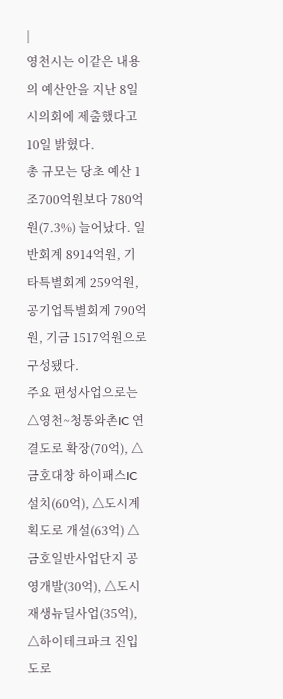|
영천시는 이같은 내용의 예산안을 지난 8일 시의회에 제출했다고 10일 밝혔다.
총 규모는 당초 예산 1조700억원보다 780억 원(7.3%) 늘어났다. 일반회계 8914억원, 기타특별회계 259억원, 공기업특별회계 790억원, 기금 1517억원으로 구성됐다.
주요 편성사업으로는 △영천~청통와촌IC 연결도로 확장(70억), △금호대창 하이패스IC설치(60억), △도시계획도로 개설(63억) △금호일반사업단지 공영개발(30억), △도시재생뉴딜사업(35억), △하이테크파크 진입도로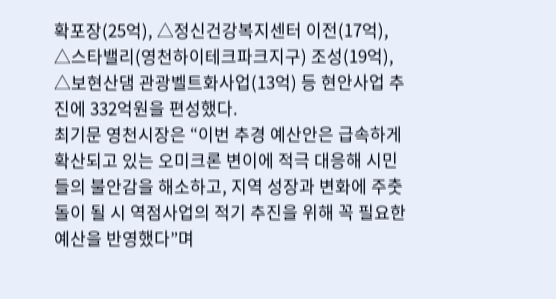확포장(25억), △정신건강복지센터 이전(17억), △스타밸리(영천하이테크파크지구) 조성(19억), △보현산댐 관광벨트화사업(13억) 등 현안사업 추진에 332억원을 편성했다.
최기문 영천시장은 “이번 추경 예산안은 급속하게 확산되고 있는 오미크론 변이에 적극 대응해 시민들의 불안감을 해소하고, 지역 성장과 변화에 주춧돌이 될 시 역점사업의 적기 추진을 위해 꼭 필요한 예산을 반영했다”며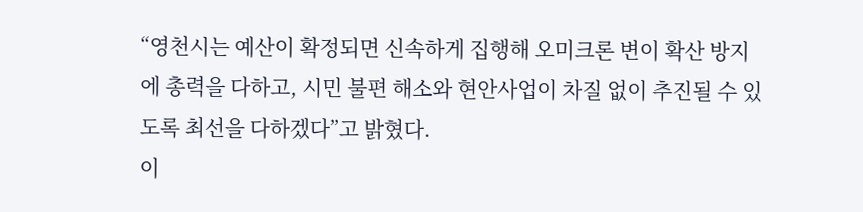“영천시는 예산이 확정되면 신속하게 집행해 오미크론 변이 확산 방지에 총력을 다하고, 시민 불편 해소와 현안사업이 차질 없이 추진될 수 있도록 최선을 다하겠다”고 밝혔다.
이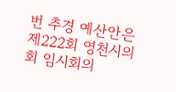번 추경 예산안은 제222회 영천시의회 임시회의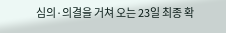심의·의결을 거쳐 오는 23일 최종 확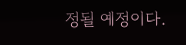정될 예정이다.